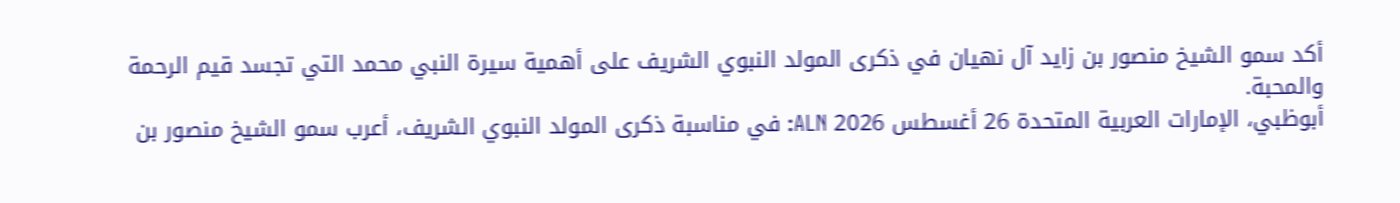أكد سمو الشيخ منصور بن زايد آل نهيان في ذكرى المولد النبوي الشريف على أهمية سيرة النبي محمد التي تجسد قيم الرحمة والمحبة.
أبوظبي، الإمارات العربية المتحدة 26 أغسطس 2026 ALN: في مناسبة ذكرى المولد النبوي الشريف، أعرب سمو الشيخ منصور بن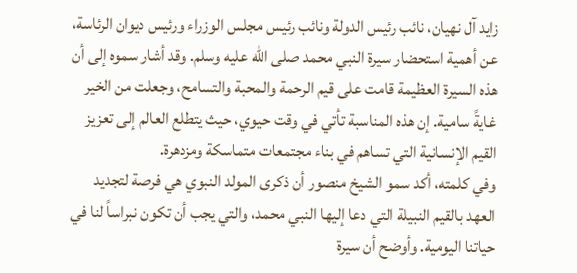زايد آل نهيان، نائب رئيس الدولة ونائب رئيس مجلس الوزراء ورئيس ديوان الرئاسة، عن أهمية استحضار سيرة النبي محمد صلى الله عليه وسلم. وقد أشار سموه إلى أن هذه السيرة العظيمة قامت على قيم الرحمة والمحبة والتسامح، وجعلت من الخير غايةً سامية. إن هذه المناسبة تأتي في وقت حيوي، حيث يتطلع العالم إلى تعزيز القيم الإنسانية التي تساهم في بناء مجتمعات متماسكة ومزدهرة.
وفي كلمته، أكد سمو الشيخ منصور أن ذكرى المولد النبوي هي فرصة لتجديد العهد بالقيم النبيلة التي دعا إليها النبي محمد، والتي يجب أن تكون نبراساً لنا في حياتنا اليومية. وأوضح أن سيرة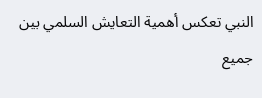النبي تعكس أهمية التعايش السلمي بين جميع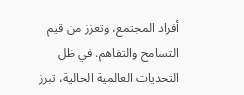أفراد المجتمع، وتعزز من قيم التسامح والتفاهم. في ظل التحديات العالمية الحالية، تبرز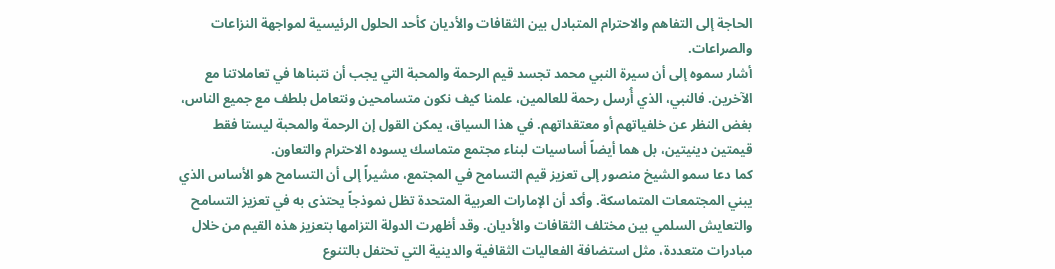الحاجة إلى التفاهم والاحترام المتبادل بين الثقافات والأديان كأحد الحلول الرئيسية لمواجهة النزاعات والصراعات.
أشار سموه إلى أن سيرة النبي محمد تجسد قيم الرحمة والمحبة التي يجب أن نتبناها في تعاملاتنا مع الآخرين. فالنبي، الذي أُرسل رحمة للعالمين، علمنا كيف نكون متسامحين ونتعامل بلطف مع جميع الناس، بغض النظر عن خلفياتهم أو معتقداتهم. في هذا السياق، يمكن القول إن الرحمة والمحبة ليستا فقط قيمتين دينيتين، بل هما أيضاً أساسيات لبناء مجتمع متماسك يسوده الاحترام والتعاون.
كما دعا سمو الشيخ منصور إلى تعزيز قيم التسامح في المجتمع، مشيراً إلى أن التسامح هو الأساس الذي يبني المجتمعات المتماسكة. وأكد أن الإمارات العربية المتحدة تظل نموذجاً يحتذى به في تعزيز التسامح والتعايش السلمي بين مختلف الثقافات والأديان. وقد أظهرت الدولة التزامها بتعزيز هذه القيم من خلال مبادرات متعددة، مثل استضافة الفعاليات الثقافية والدينية التي تحتفل بالتنوع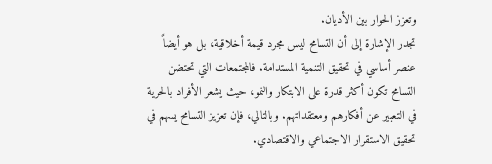وتعزز الحوار بين الأديان.
تجدر الإشارة إلى أن التسامح ليس مجرد قيمة أخلاقية، بل هو أيضاً عنصر أساسي في تحقيق التنمية المستدامة. فالمجتمعات التي تحتضن التسامح تكون أكثر قدرة على الابتكار والنمو، حيث يشعر الأفراد بالحرية في التعبير عن أفكارهم ومعتقداتهم. وبالتالي، فإن تعزيز التسامح يسهم في تحقيق الاستقرار الاجتماعي والاقتصادي.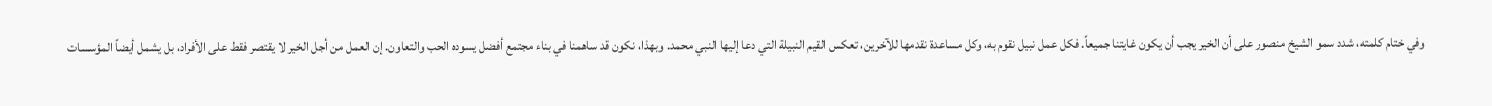وفي ختام كلمته، شدد سمو الشيخ منصور على أن الخير يجب أن يكون غايتنا جميعاً. فكل عمل نبيل نقوم به، وكل مساعدة نقدمها للآخرين، تعكس القيم النبيلة التي دعا إليها النبي محمد. وبهذا، نكون قد ساهمنا في بناء مجتمع أفضل يسوده الحب والتعاون. إن العمل من أجل الخير لا يقتصر فقط على الأفراد، بل يشمل أيضاً المؤسسات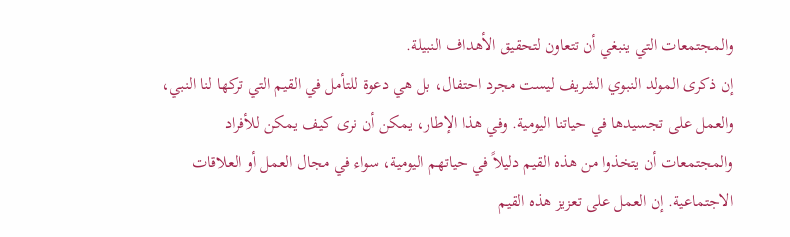والمجتمعات التي ينبغي أن تتعاون لتحقيق الأهداف النبيلة.
إن ذكرى المولد النبوي الشريف ليست مجرد احتفال، بل هي دعوة للتأمل في القيم التي تركها لنا النبي، والعمل على تجسيدها في حياتنا اليومية. وفي هذا الإطار، يمكن أن نرى كيف يمكن للأفراد والمجتمعات أن يتخذوا من هذه القيم دليلاً في حياتهم اليومية، سواء في مجال العمل أو العلاقات الاجتماعية. إن العمل على تعزيز هذه القيم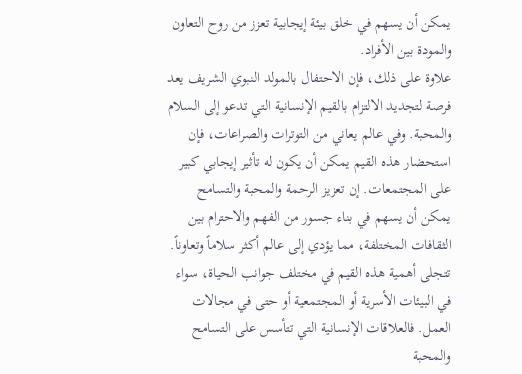يمكن أن يسهم في خلق بيئة إيجابية تعزز من روح التعاون والمودة بين الأفراد.
علاوة على ذلك، فإن الاحتفال بالمولد النبوي الشريف يعد فرصة لتجديد الالتزام بالقيم الإنسانية التي تدعو إلى السلام والمحبة. وفي عالم يعاني من التوترات والصراعات، فإن استحضار هذه القيم يمكن أن يكون له تأثير إيجابي كبير على المجتمعات. إن تعزيز الرحمة والمحبة والتسامح يمكن أن يسهم في بناء جسور من الفهم والاحترام بين الثقافات المختلفة، مما يؤدي إلى عالم أكثر سلاماً وتعاوناً.
تتجلى أهمية هذه القيم في مختلف جوانب الحياة، سواء في البيئات الأسرية أو المجتمعية أو حتى في مجالات العمل. فالعلاقات الإنسانية التي تتأسس على التسامح والمحبة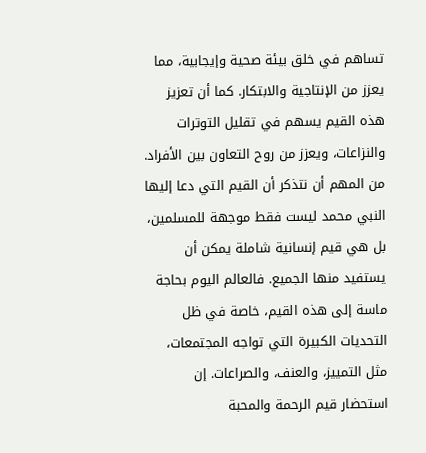تساهم في خلق بيئة صحية وإيجابية، مما يعزز من الإنتاجية والابتكار. كما أن تعزيز هذه القيم يسهم في تقليل التوترات والنزاعات، ويعزز من روح التعاون بين الأفراد.
من المهم أن نتذكر أن القيم التي دعا إليها النبي محمد ليست فقط موجهة للمسلمين، بل هي قيم إنسانية شاملة يمكن أن يستفيد منها الجميع. فالعالم اليوم بحاجة ماسة إلى هذه القيم، خاصة في ظل التحديات الكبيرة التي تواجه المجتمعات، مثل التمييز، والعنف، والصراعات. إن استحضار قيم الرحمة والمحبة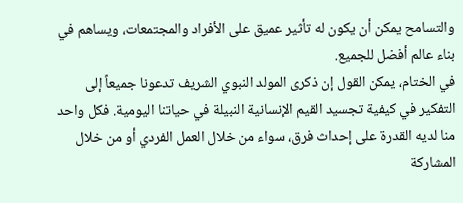والتسامح يمكن أن يكون له تأثير عميق على الأفراد والمجتمعات، ويساهم في بناء عالم أفضل للجميع.
في الختام، يمكن القول إن ذكرى المولد النبوي الشريف تدعونا جميعاً إلى التفكير في كيفية تجسيد القيم الإنسانية النبيلة في حياتنا اليومية. فكل واحد منا لديه القدرة على إحداث فرق، سواء من خلال العمل الفردي أو من خلال المشاركة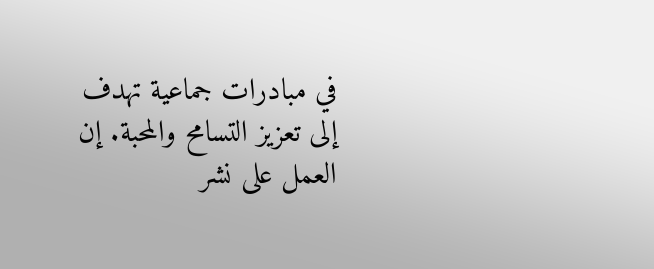في مبادرات جماعية تهدف إلى تعزيز التسامح والمحبة. إن العمل على نشر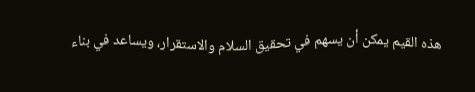هذه القيم يمكن أن يسهم في تحقيق السلام والاستقرار، ويساعد في بناء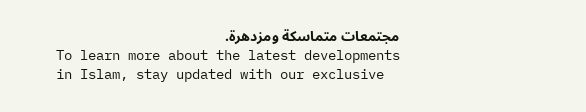مجتمعات متماسكة ومزدهرة.
To learn more about the latest developments in Islam, stay updated with our exclusive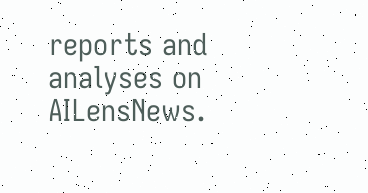reports and analyses on AILensNews.